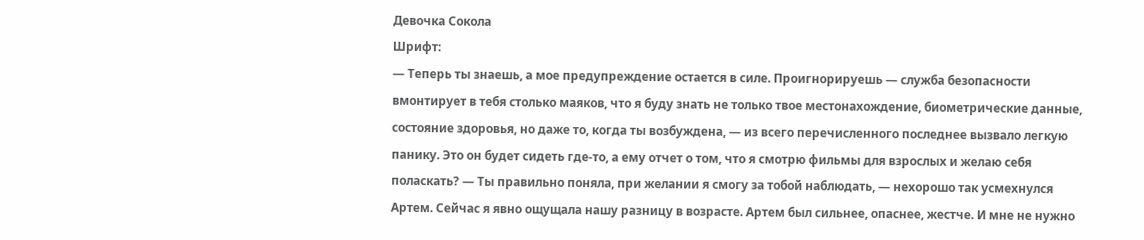Девочка Сокола
Шрифт:
— Теперь ты знаешь, а мое предупреждение остается в силе. Проигнорируешь — служба безопасности вмонтирует в тебя столько маяков, что я буду знать не только твое местонахождение, биометрические данные, состояние здоровья, но даже то, когда ты возбуждена, — из всего перечисленного последнее вызвало легкую панику. Это он будет сидеть где-то, а ему отчет о том, что я смотрю фильмы для взрослых и желаю себя поласкать? — Ты правильно поняла, при желании я смогу за тобой наблюдать, — нехорошо так усмехнулся Артем. Сейчас я явно ощущала нашу разницу в возрасте. Артем был сильнее, опаснее, жестче. И мне не нужно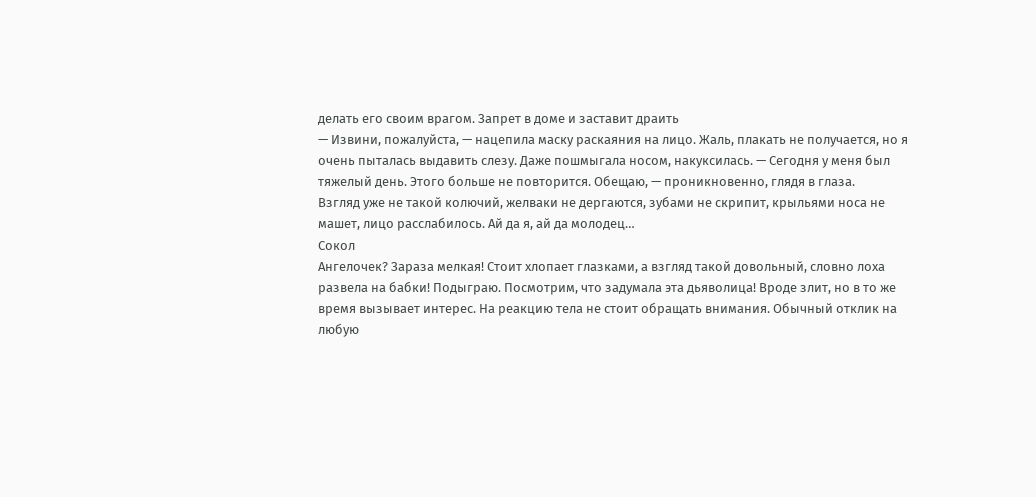делать его своим врагом. Запрет в доме и заставит драить
— Извини, пожалуйста, — нацепила маску раскаяния на лицо. Жаль, плакать не получается, но я очень пыталась выдавить слезу. Даже пошмыгала носом, накуксилась. — Сегодня у меня был тяжелый день. Этого больше не повторится. Обещаю, — проникновенно, глядя в глаза.
Взгляд уже не такой колючий, желваки не дергаются, зубами не скрипит, крыльями носа не машет, лицо расслабилось. Ай да я, ай да молодец…
Сокол
Ангелочек? Зараза мелкая! Стоит хлопает глазками, а взгляд такой довольный, словно лоха развела на бабки! Подыграю. Посмотрим, что задумала эта дьяволица! Вроде злит, но в то же время вызывает интерес. На реакцию тела не стоит обращать внимания. Обычный отклик на любую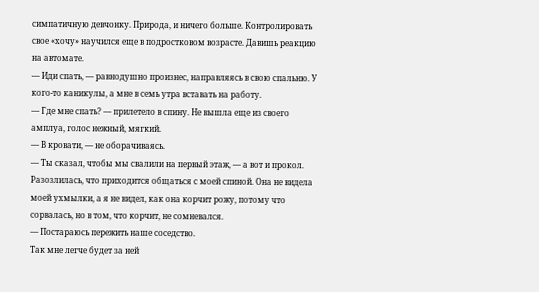симпатичную девчонку. Природа, и ничего больше. Контролировать свое «хочу» научился еще в подростковом возрасте. Давишь реакцию на автомате.
— Иди спать, — равнодушно произнес, направляясь в свою спальню. У кого-то каникулы, а мне в семь утра вставать на работу.
— Где мне спать? — прилетело в спину. Не вышла еще из своего амплуа, голос нежный, мягкий.
— В кровати, — не оборачиваясь.
— Ты сказал, чтобы мы свалили на первый этаж, — а вот и прокол. Разозлилась, что приходится общаться с моей спиной. Она не видела моей ухмылки, а я не видел, как она корчит рожу, потому что сорвалась, но в том, что корчит, не сомневался.
— Постараюсь пережить наше соседство.
Так мне легче будет за ней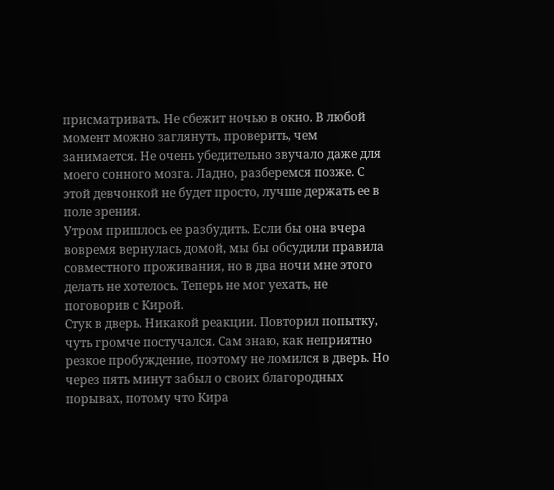присматривать. Не сбежит ночью в окно. В любой момент можно заглянуть, проверить, чем занимается. Не очень убедительно звучало даже для моего сонного мозга. Ладно, разберемся позже. С этой девчонкой не будет просто, лучше держать ее в поле зрения.
Утром пришлось ее разбудить. Если бы она вчера вовремя вернулась домой, мы бы обсудили правила совместного проживания, но в два ночи мне этого делать не хотелось. Теперь не мог уехать, не поговорив с Кирой.
Стук в дверь. Никакой реакции. Повторил попытку, чуть громче постучался. Сам знаю, как неприятно резкое пробуждение, поэтому не ломился в дверь. Но через пять минут забыл о своих благородных порывах, потому что Кира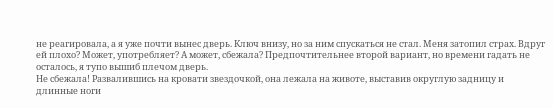не реагировала, а я уже почти вынес дверь. Ключ внизу, но за ним спускаться не стал. Меня затопил страх. Вдруг ей плохо? Может, употребляет? А может, сбежала? Предпочтительнее второй вариант, но времени гадать не осталось, я тупо вышиб плечом дверь.
Не сбежала! Развалившись на кровати звездочкой, она лежала на животе, выставив округлую задницу и длинные ноги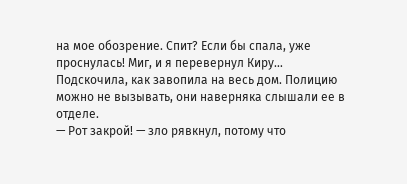на мое обозрение. Спит? Если бы спала, уже проснулась! Миг, и я перевернул Киру…
Подскочила, как завопила на весь дом. Полицию можно не вызывать, они наверняка слышали ее в отделе.
— Рот закрой! — зло рявкнул, потому что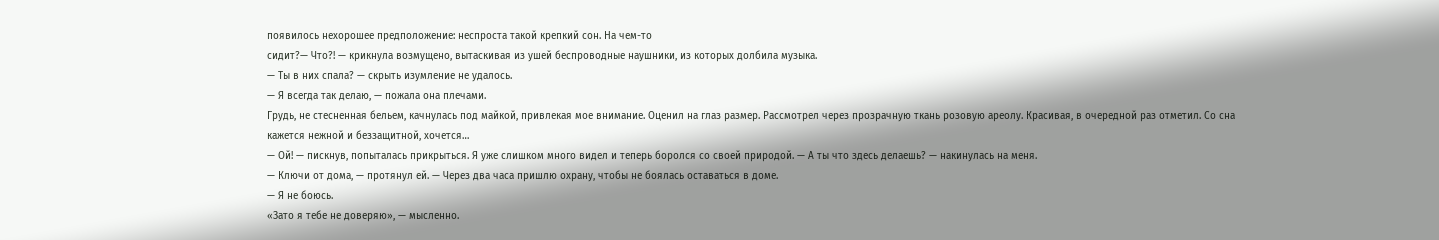появилось нехорошее предположение: неспроста такой крепкий сон. На чем-то
сидит?— Что?! — крикнула возмущено, вытаскивая из ушей беспроводные наушники, из которых долбила музыка.
— Ты в них спала? — скрыть изумление не удалось.
— Я всегда так делаю, — пожала она плечами.
Грудь, не стесненная бельем, качнулась под майкой, привлекая мое внимание. Оценил на глаз размер. Рассмотрел через прозрачную ткань розовую ареолу. Красивая, в очередной раз отметил. Со сна кажется нежной и беззащитной, хочется…
— Ой! — пискнув, попыталась прикрыться. Я уже слишком много видел и теперь боролся со своей природой. — А ты что здесь делаешь? — накинулась на меня.
— Ключи от дома, — протянул ей. — Через два часа пришлю охрану, чтобы не боялась оставаться в доме.
— Я не боюсь.
«Зато я тебе не доверяю», — мысленно.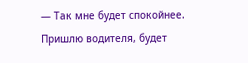— Так мне будет спокойнее. Пришлю водителя, будет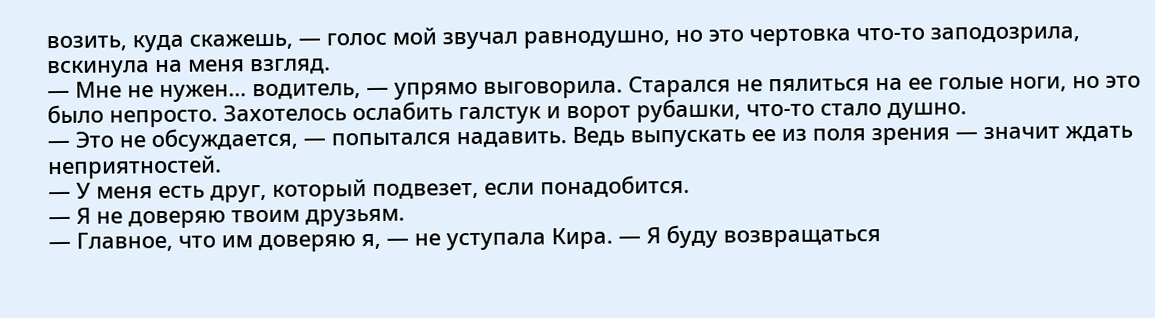возить, куда скажешь, — голос мой звучал равнодушно, но это чертовка что-то заподозрила, вскинула на меня взгляд.
— Мне не нужен… водитель, — упрямо выговорила. Старался не пялиться на ее голые ноги, но это было непросто. Захотелось ослабить галстук и ворот рубашки, что-то стало душно.
— Это не обсуждается, — попытался надавить. Ведь выпускать ее из поля зрения — значит ждать неприятностей.
— У меня есть друг, который подвезет, если понадобится.
— Я не доверяю твоим друзьям.
— Главное, что им доверяю я, — не уступала Кира. — Я буду возвращаться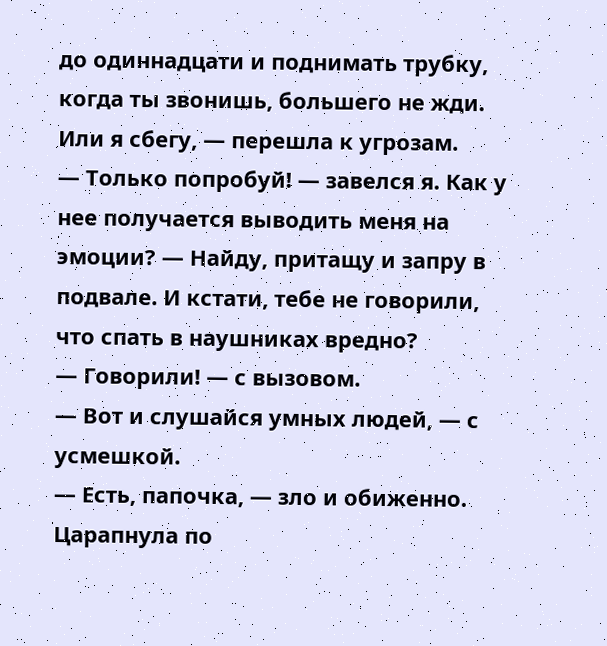до одиннадцати и поднимать трубку, когда ты звонишь, большего не жди. Или я сбегу, — перешла к угрозам.
— Только попробуй! — завелся я. Как у нее получается выводить меня на эмоции? — Найду, притащу и запру в подвале. И кстати, тебе не говорили, что спать в наушниках вредно?
— Говорили! — с вызовом.
— Вот и слушайся умных людей, — с усмешкой.
— Есть, папочка, — зло и обиженно. Царапнула по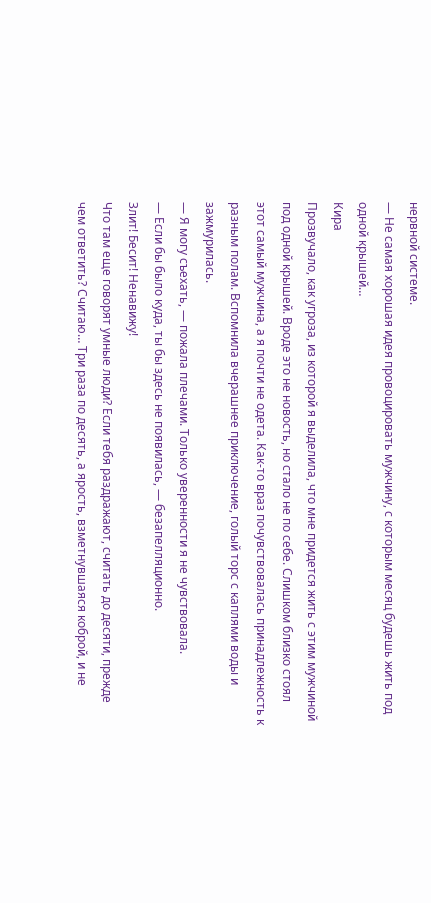нервной системе.
— Не самая хорошая идея провоцировать мужчину, с которым месяц будешь жить под одной крышей…
Кира
Прозвучало, как угроза, из которой я выделила, что мне придется жить с этим мужчиной под одной крышей. Вроде это не новость, но стало не по себе. Слишком близко стоял этот самый мужчина, а я почти не одета. Как-то враз почувствовалась принадлежность к разным полам. Вспомнила вчерашнее приключение, голый торс с каплями воды и зажмурилась.
— Я могу съехать, — пожала плечами. Только уверенности я не чувствовала.
— Если бы было куда, ты бы здесь не появилась, — безапелляционно.
Злит! Бесит! Ненавижу!
Что там еще говорят умные люди? Если тебя раздражают, считать до десяти, прежде чем ответить? Считаю… Три раза по десять, а ярость, взметнувшаяся коброй, и не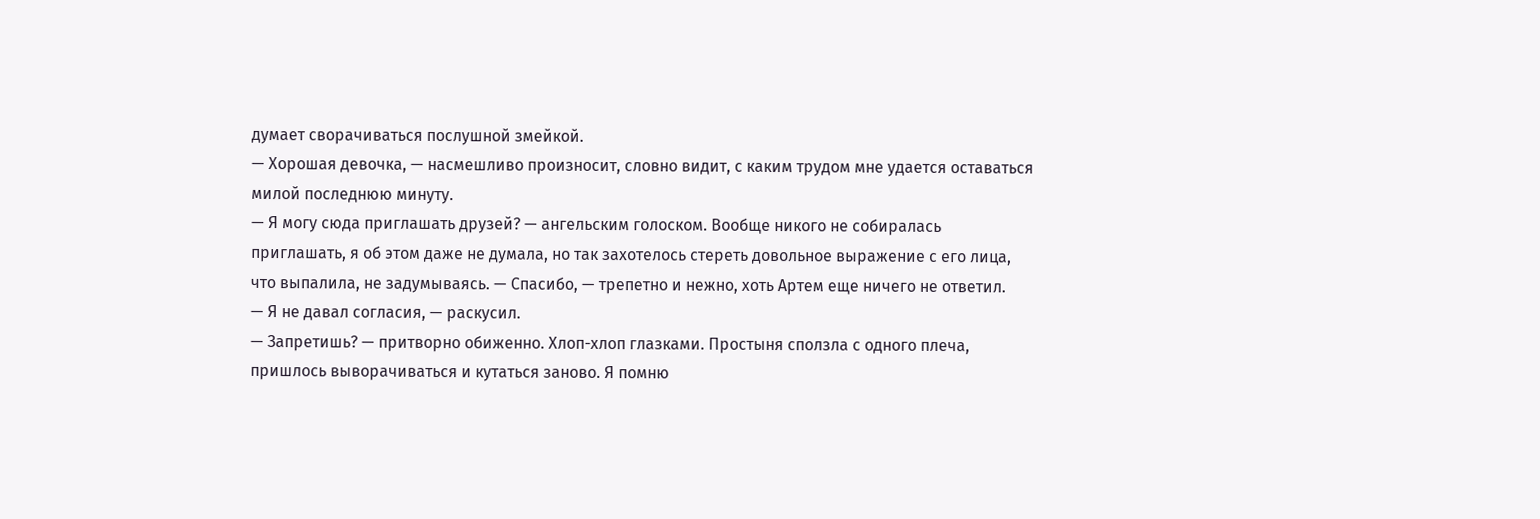думает сворачиваться послушной змейкой.
— Хорошая девочка, — насмешливо произносит, словно видит, с каким трудом мне удается оставаться милой последнюю минуту.
— Я могу сюда приглашать друзей? — ангельским голоском. Вообще никого не собиралась приглашать, я об этом даже не думала, но так захотелось стереть довольное выражение с его лица, что выпалила, не задумываясь. — Спасибо, — трепетно и нежно, хоть Артем еще ничего не ответил.
— Я не давал согласия, — раскусил.
— Запретишь? — притворно обиженно. Хлоп-хлоп глазками. Простыня сползла с одного плеча, пришлось выворачиваться и кутаться заново. Я помню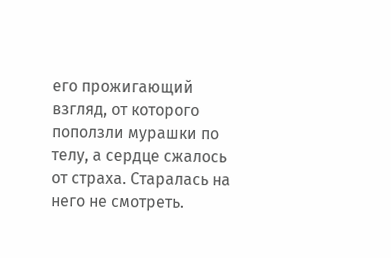его прожигающий взгляд, от которого поползли мурашки по телу, а сердце сжалось от страха. Старалась на него не смотреть.